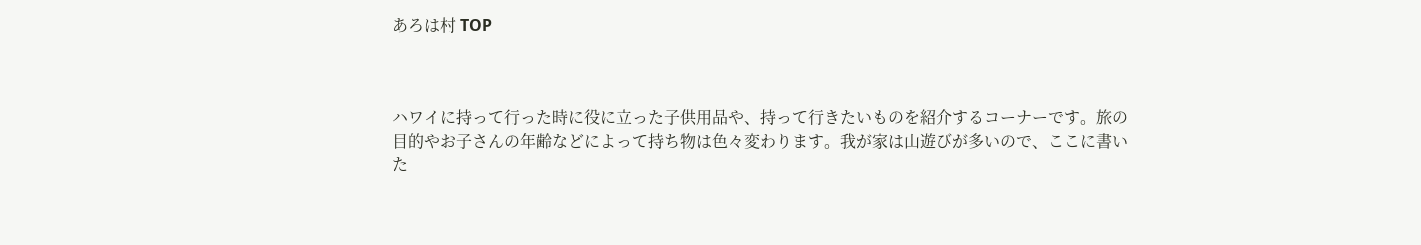あろは村 TOP



ハワイに持って行った時に役に立った子供用品や、持って行きたいものを紹介するコーナーです。旅の目的やお子さんの年齢などによって持ち物は色々変わります。我が家は山遊びが多いので、ここに書いた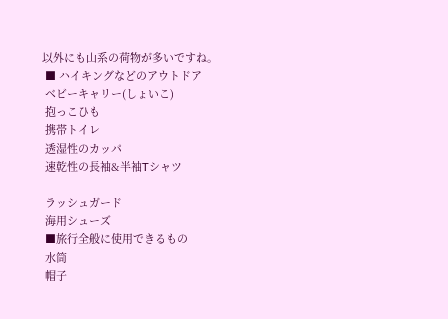以外にも山系の荷物が多いですね。
 ■ ハイキングなどのアウトドア
 ベビーキャリー(しょいこ)
 抱っこひも
 携帯トイレ
 透湿性のカッパ
 速乾性の長袖&半袖Tシャツ

 ラッシュガード
 海用シューズ
 ■旅行全般に使用できるもの
 水筒
 帽子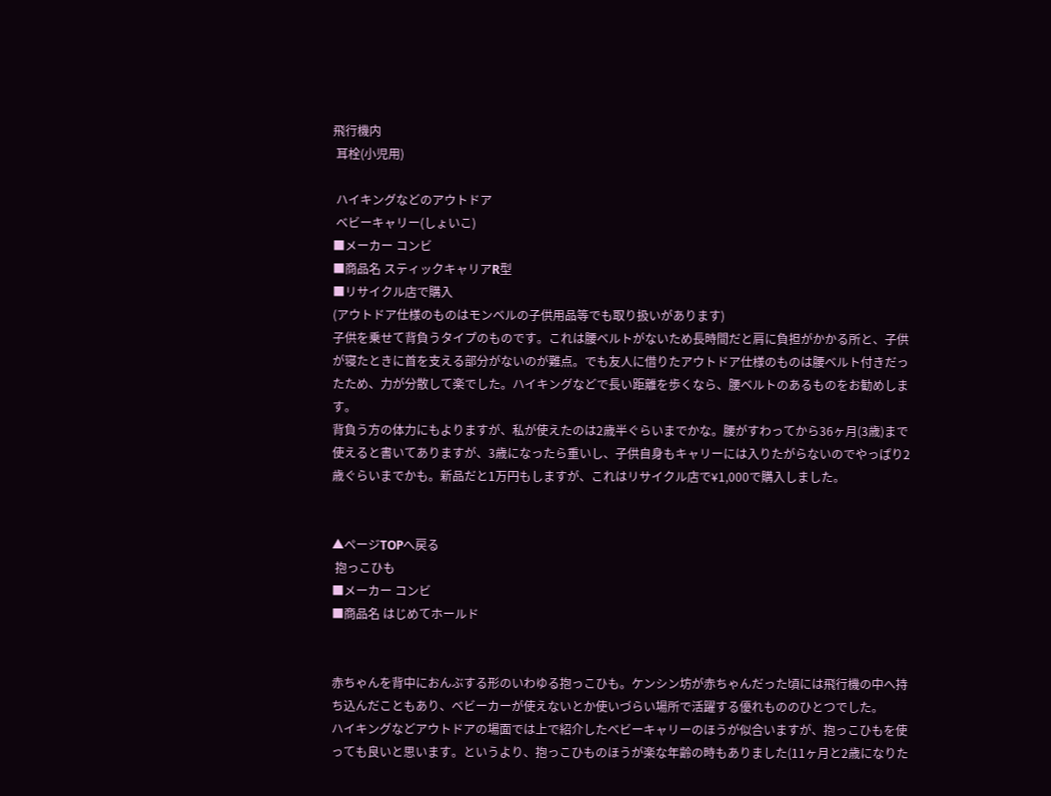飛行機内
 耳栓(小児用)

 ハイキングなどのアウトドア
 ベビーキャリー(しょいこ)
■メーカー コンビ
■商品名 スティックキャリアR型
■リサイクル店で購入
(アウトドア仕様のものはモンベルの子供用品等でも取り扱いがあります)
子供を乗せて背負うタイプのものです。これは腰ベルトがないため長時間だと肩に負担がかかる所と、子供が寝たときに首を支える部分がないのが難点。でも友人に借りたアウトドア仕様のものは腰ベルト付きだったため、力が分散して楽でした。ハイキングなどで長い距離を歩くなら、腰ベルトのあるものをお勧めします。
背負う方の体力にもよりますが、私が使えたのは2歳半ぐらいまでかな。腰がすわってから36ヶ月(3歳)まで使えると書いてありますが、3歳になったら重いし、子供自身もキャリーには入りたがらないのでやっぱり2歳ぐらいまでかも。新品だと1万円もしますが、これはリサイクル店で¥1,000で購入しました。


▲ページTOPへ戻る
 抱っこひも
■メーカー コンビ
■商品名 はじめてホールド


赤ちゃんを背中におんぶする形のいわゆる抱っこひも。ケンシン坊が赤ちゃんだった頃には飛行機の中へ持ち込んだこともあり、ベビーカーが使えないとか使いづらい場所で活躍する優れもののひとつでした。
ハイキングなどアウトドアの場面では上で紹介したベビーキャリーのほうが似合いますが、抱っこひもを使っても良いと思います。というより、抱っこひものほうが楽な年齢の時もありました(11ヶ月と2歳になりた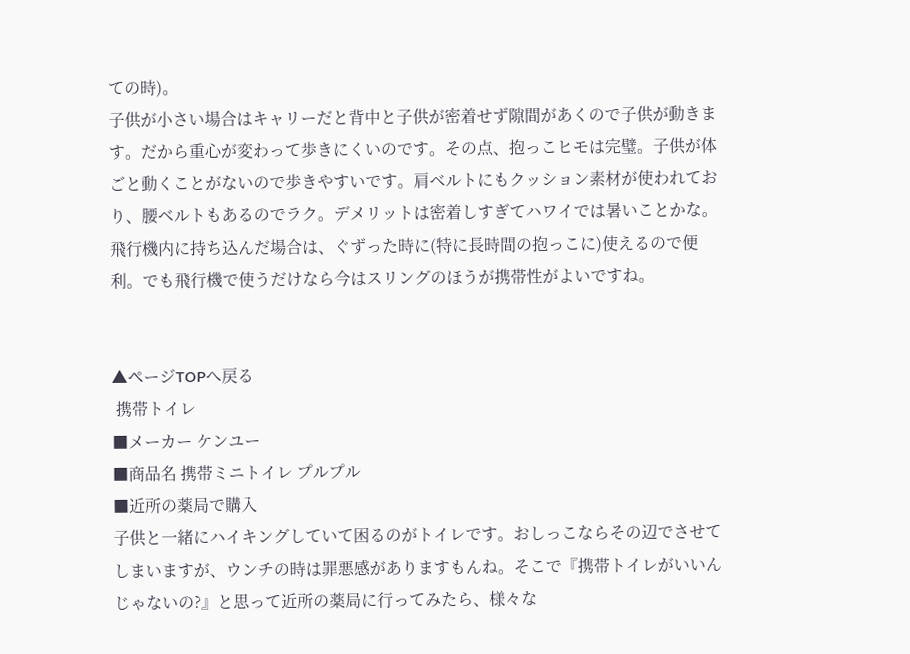ての時)。
子供が小さい場合はキャリーだと背中と子供が密着せず隙間があくので子供が動きます。だから重心が変わって歩きにくいのです。その点、抱っこヒモは完璧。子供が体ごと動くことがないので歩きやすいです。肩ベルトにもクッション素材が使われており、腰ベルトもあるのでラク。デメリットは密着しすぎてハワイでは暑いことかな。
飛行機内に持ち込んだ場合は、ぐずった時に(特に長時間の抱っこに)使えるので便利。でも飛行機で使うだけなら今はスリングのほうが携帯性がよいですね。


▲ページTOPへ戻る
 携帯トイレ
■メーカー ケンユー
■商品名 携帯ミニトイレ プルプル
■近所の薬局で購入
子供と一緒にハイキングしていて困るのがトイレです。おしっこならその辺でさせてしまいますが、ウンチの時は罪悪感がありますもんね。そこで『携帯トイレがいいんじゃないの?』と思って近所の薬局に行ってみたら、様々な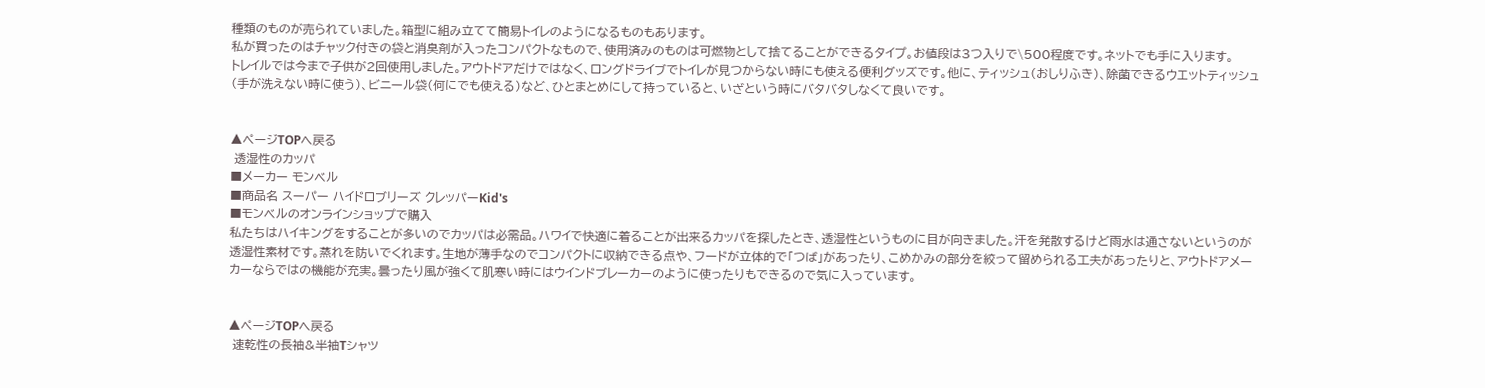種類のものが売られていました。箱型に組み立てて簡易トイレのようになるものもあります。
私が買ったのはチャック付きの袋と消臭剤が入ったコンパクトなもので、使用済みのものは可燃物として捨てることができるタイプ。お値段は3つ入りで\500程度です。ネットでも手に入ります。
トレイルでは今まで子供が2回使用しました。アウトドアだけではなく、ロングドライブでトイレが見つからない時にも使える便利グッズです。他に、ティッシュ(おしりふき)、除菌できるウエットティッシュ(手が洗えない時に使う)、ビニール袋(何にでも使える)など、ひとまとめにして持っていると、いざという時にバタバタしなくて良いです。


▲ページTOPへ戻る
 透湿性のカッパ
■メーカー モンベル
■商品名 スーパー ハイドロブリーズ クレッパーKid's
■モンベルのオンラインショップで購入
私たちはハイキングをすることが多いのでカッパは必需品。ハワイで快適に着ることが出来るカッパを探したとき、透湿性というものに目が向きました。汗を発散するけど雨水は通さないというのが透湿性素材です。蒸れを防いでくれます。生地が薄手なのでコンパクトに収納できる点や、フードが立体的で「つば」があったり、こめかみの部分を絞って留められる工夫があったりと、アウトドアメーカーならではの機能が充実。曇ったり風が強くて肌寒い時にはウインドブレーカーのように使ったりもできるので気に入っています。


▲ページTOPへ戻る
 速乾性の長袖&半袖Tシャツ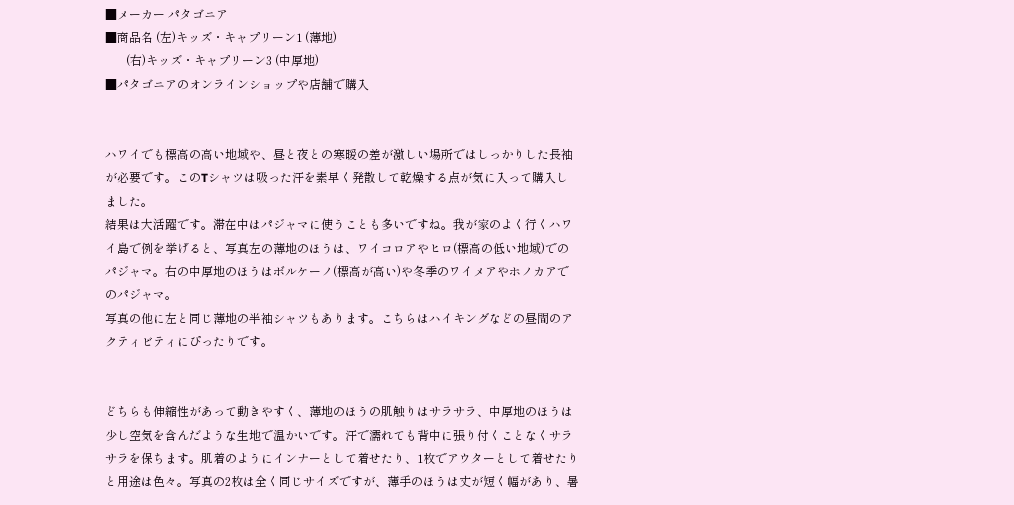■メーカー パタゴニア
■商品名 (左)キッズ・キャプリーン1 (薄地)
       (右)キッズ・キャプリーン3 (中厚地)
■パタゴニアのオンラインショップや店舗で購入


ハワイでも標高の高い地域や、昼と夜との寒暖の差が激しい場所ではしっかりした長袖が必要です。このTシャツは吸った汗を素早く発散して乾燥する点が気に入って購入しました。
結果は大活躍です。滞在中はパジャマに使うことも多いですね。我が家のよく行くハワイ島で例を挙げると、写真左の薄地のほうは、ワイコロアやヒロ(標高の低い地域)でのパジャマ。右の中厚地のほうはボルケーノ(標高が高い)や冬季のワイメアやホノカアでのパジャマ。
写真の他に左と同じ薄地の半袖シャツもあります。こちらはハイキングなどの昼間のアクティビティにぴったりです。


どちらも伸縮性があって動きやすく、薄地のほうの肌触りはサラサラ、中厚地のほうは少し空気を含んだような生地で温かいです。汗で濡れても背中に張り付くことなくサラサラを保ちます。肌着のようにインナーとして着せたり、1枚でアウターとして着せたりと用途は色々。写真の2枚は全く同じサイズですが、薄手のほうは丈が短く幅があり、暑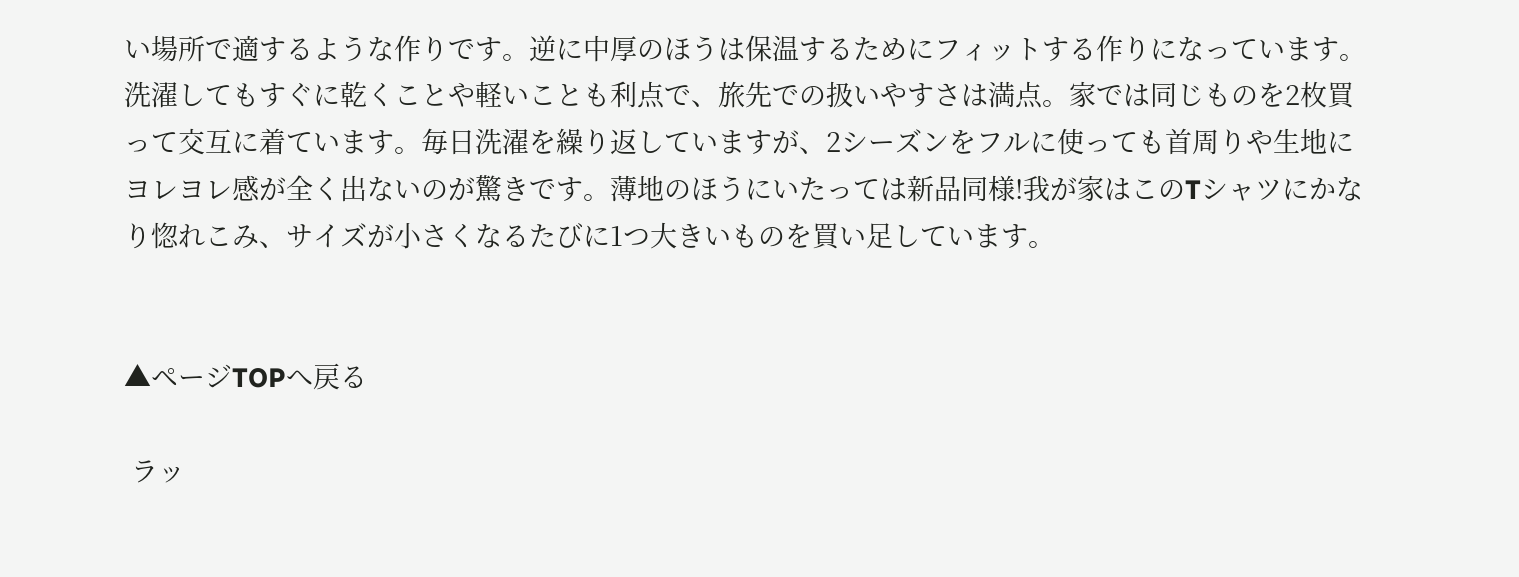い場所で適するような作りです。逆に中厚のほうは保温するためにフィットする作りになっています。
洗濯してもすぐに乾くことや軽いことも利点で、旅先での扱いやすさは満点。家では同じものを2枚買って交互に着ています。毎日洗濯を繰り返していますが、2シーズンをフルに使っても首周りや生地にヨレヨレ感が全く出ないのが驚きです。薄地のほうにいたっては新品同様!我が家はこのTシャツにかなり惚れこみ、サイズが小さくなるたびに1つ大きいものを買い足しています。


▲ページTOPへ戻る

 ラッ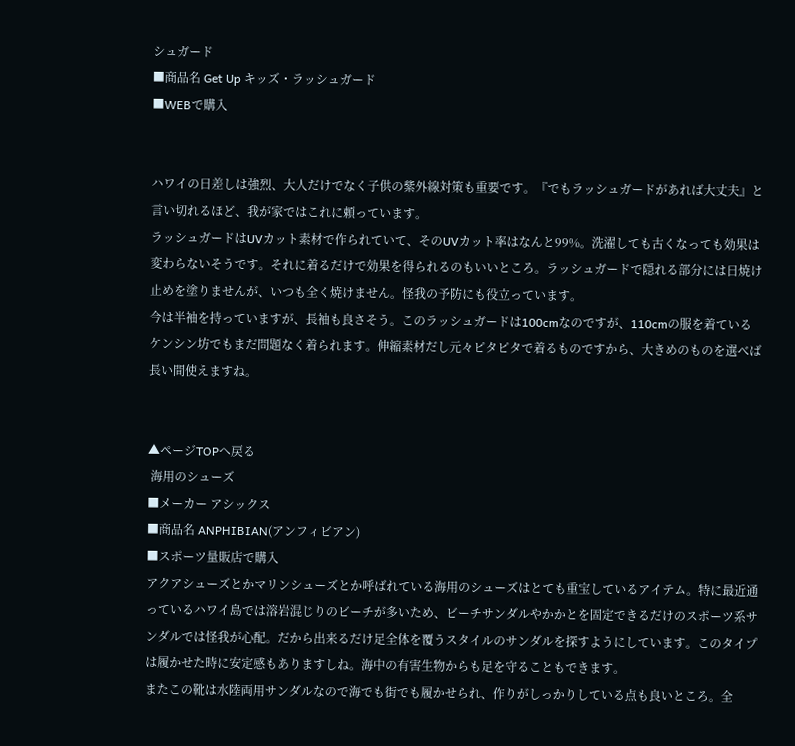シュガード
■商品名 Get Up キッズ・ラッシュガード
■WEBで購入


ハワイの日差しは強烈、大人だけでなく子供の紫外線対策も重要です。『でもラッシュガードがあれば大丈夫』と言い切れるほど、我が家ではこれに頼っています。
ラッシュガードはUVカット素材で作られていて、そのUVカット率はなんと99%。洗濯しても古くなっても効果は変わらないそうです。それに着るだけで効果を得られるのもいいところ。ラッシュガードで隠れる部分には日焼け止めを塗りませんが、いつも全く焼けません。怪我の予防にも役立っています。
今は半袖を持っていますが、長袖も良さそう。このラッシュガードは100cmなのですが、110cmの服を着ているケンシン坊でもまだ問題なく着られます。伸縮素材だし元々ピタピタで着るものですから、大きめのものを選べば長い間使えますね。


▲ページTOPへ戻る
 海用のシューズ
■メーカー アシックス
■商品名 ANPHIBIAN(アンフィビアン)
■スポーツ量販店で購入
アクアシューズとかマリンシューズとか呼ばれている海用のシューズはとても重宝しているアイテム。特に最近通っているハワイ島では溶岩混じりのビーチが多いため、ビーチサンダルやかかとを固定できるだけのスポーツ系サンダルでは怪我が心配。だから出来るだけ足全体を覆うスタイルのサンダルを探すようにしています。このタイプは履かせた時に安定感もありますしね。海中の有害生物からも足を守ることもできます。
またこの靴は水陸両用サンダルなので海でも街でも履かせられ、作りがしっかりしている点も良いところ。全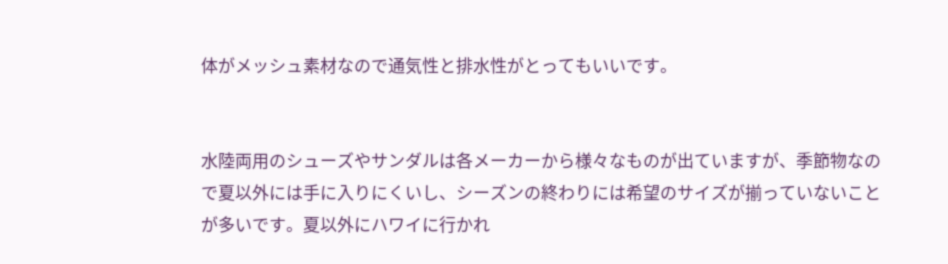体がメッシュ素材なので通気性と排水性がとってもいいです。


水陸両用のシューズやサンダルは各メーカーから様々なものが出ていますが、季節物なので夏以外には手に入りにくいし、シーズンの終わりには希望のサイズが揃っていないことが多いです。夏以外にハワイに行かれ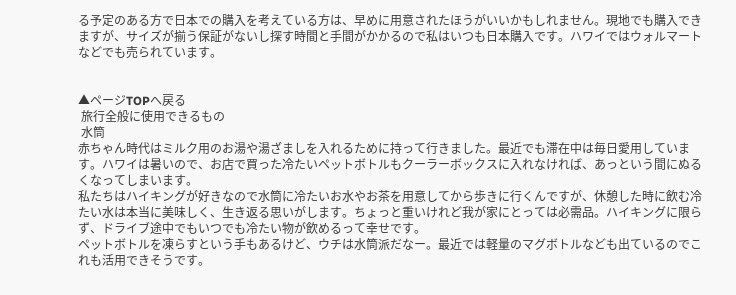る予定のある方で日本での購入を考えている方は、早めに用意されたほうがいいかもしれません。現地でも購入できますが、サイズが揃う保証がないし探す時間と手間がかかるので私はいつも日本購入です。ハワイではウォルマートなどでも売られています。


▲ページTOPへ戻る
 旅行全般に使用できるもの
 水筒
赤ちゃん時代はミルク用のお湯や湯ざましを入れるために持って行きました。最近でも滞在中は毎日愛用しています。ハワイは暑いので、お店で買った冷たいペットボトルもクーラーボックスに入れなければ、あっという間にぬるくなってしまいます。
私たちはハイキングが好きなので水筒に冷たいお水やお茶を用意してから歩きに行くんですが、休憩した時に飲む冷たい水は本当に美味しく、生き返る思いがします。ちょっと重いけれど我が家にとっては必需品。ハイキングに限らず、ドライブ途中でもいつでも冷たい物が飲めるって幸せです。
ペットボトルを凍らすという手もあるけど、ウチは水筒派だなー。最近では軽量のマグボトルなども出ているのでこれも活用できそうです。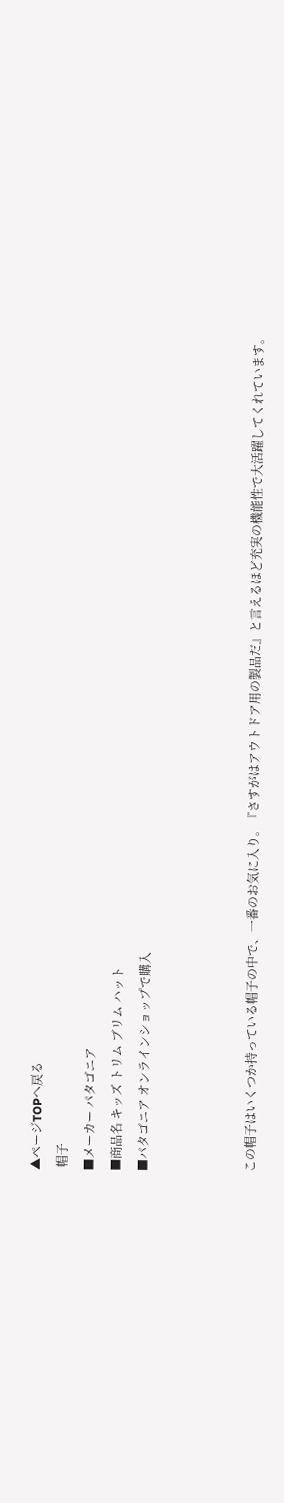▲ページTOPへ戻る
 帽子
■メーカー パタゴニア
■商品名 キッズ トリム ブリム ハット
■パタゴニア オンラインショップで購入



この帽子はいくつか持っている帽子の中で、一番のお気に入り。『さすがはアウトドア用の製品だ』と言えるほど充実の機能性で大活躍してくれています。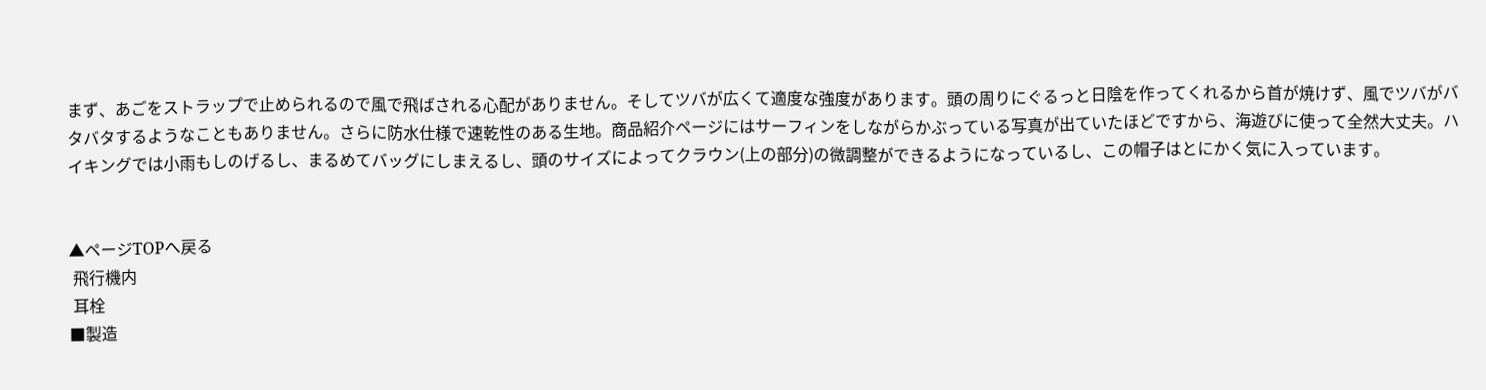まず、あごをストラップで止められるので風で飛ばされる心配がありません。そしてツバが広くて適度な強度があります。頭の周りにぐるっと日陰を作ってくれるから首が焼けず、風でツバがバタバタするようなこともありません。さらに防水仕様で速乾性のある生地。商品紹介ページにはサーフィンをしながらかぶっている写真が出ていたほどですから、海遊びに使って全然大丈夫。ハイキングでは小雨もしのげるし、まるめてバッグにしまえるし、頭のサイズによってクラウン(上の部分)の微調整ができるようになっているし、この帽子はとにかく気に入っています。


▲ページTOPへ戻る
 飛行機内
 耳栓
■製造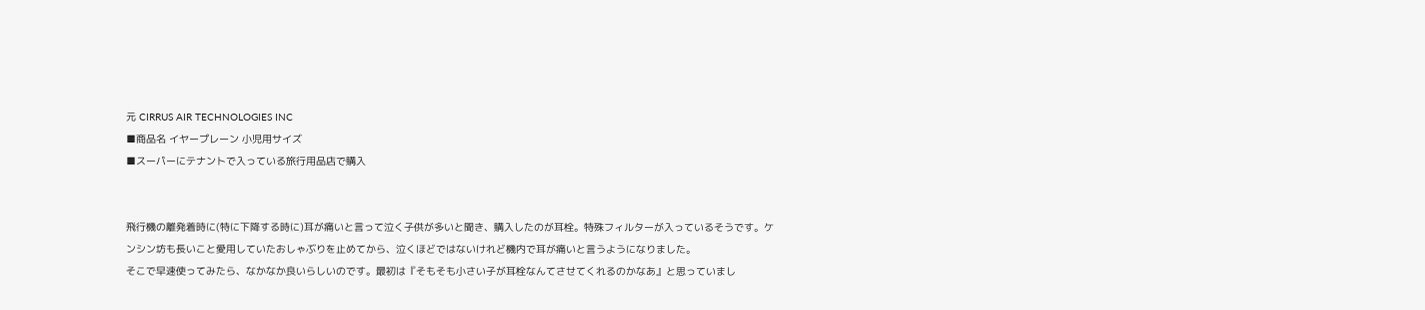元 CIRRUS AIR TECHNOLOGIES INC
■商品名 イヤープレーン 小児用サイズ
■スーパーにテナントで入っている旅行用品店で購入


飛行機の離発着時に(特に下降する時に)耳が痛いと言って泣く子供が多いと聞き、購入したのが耳栓。特殊フィルターが入っているそうです。ケンシン坊も長いこと愛用していたおしゃぶりを止めてから、泣くほどではないけれど機内で耳が痛いと言うようになりました。
そこで早速使ってみたら、なかなか良いらしいのです。最初は『そもそも小さい子が耳栓なんてさせてくれるのかなあ』と思っていまし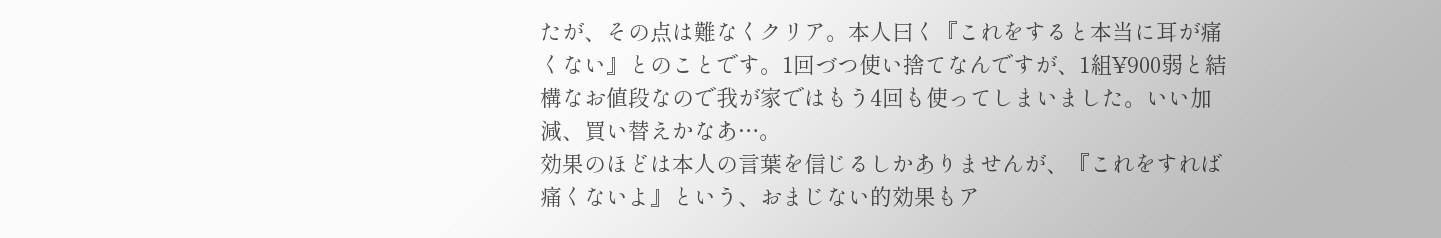たが、その点は難なくクリア。本人曰く『これをすると本当に耳が痛くない』とのことです。1回づつ使い捨てなんですが、1組¥900弱と結構なお値段なので我が家ではもう4回も使ってしまいました。いい加減、買い替えかなあ…。
効果のほどは本人の言葉を信じるしかありませんが、『これをすれば痛くないよ』という、おまじない的効果もア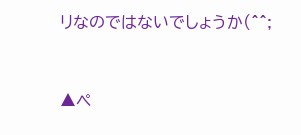リなのではないでしょうか(^^;


▲ペ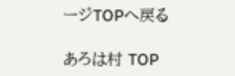ージTOPへ戻る

あろは村 TOP